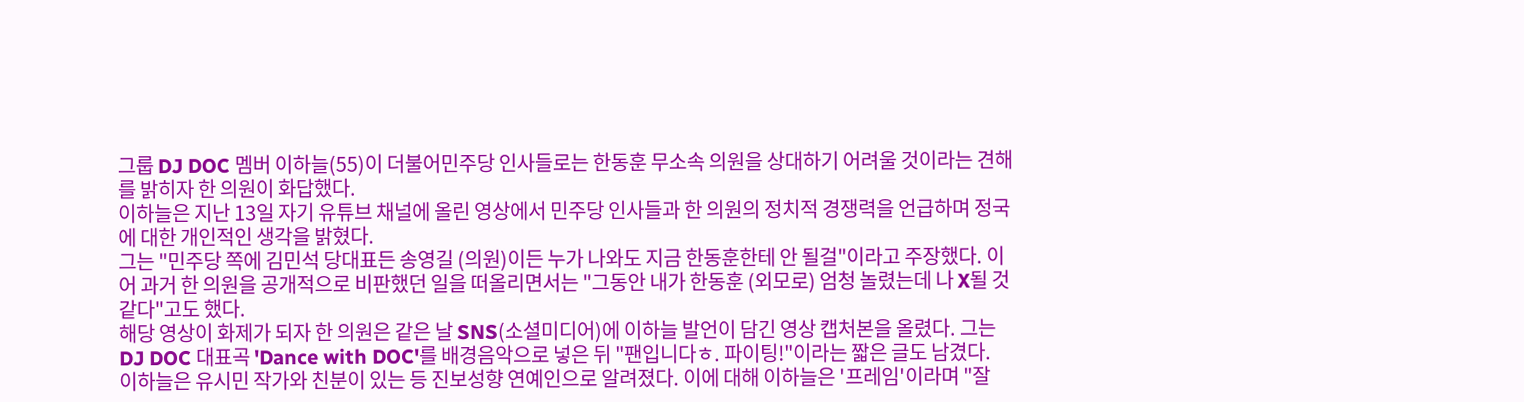그룹 DJ DOC 멤버 이하늘(55)이 더불어민주당 인사들로는 한동훈 무소속 의원을 상대하기 어려울 것이라는 견해를 밝히자 한 의원이 화답했다.
이하늘은 지난 13일 자기 유튜브 채널에 올린 영상에서 민주당 인사들과 한 의원의 정치적 경쟁력을 언급하며 정국에 대한 개인적인 생각을 밝혔다.
그는 "민주당 쪽에 김민석 당대표든 송영길 (의원)이든 누가 나와도 지금 한동훈한테 안 될걸"이라고 주장했다. 이어 과거 한 의원을 공개적으로 비판했던 일을 떠올리면서는 "그동안 내가 한동훈 (외모로) 엄청 놀렸는데 나 X될 것 같다"고도 했다.
해당 영상이 화제가 되자 한 의원은 같은 날 SNS(소셜미디어)에 이하늘 발언이 담긴 영상 캡처본을 올렸다. 그는 DJ DOC 대표곡 'Dance with DOC'를 배경음악으로 넣은 뒤 "팬입니다ㅎ. 파이팅!"이라는 짧은 글도 남겼다.
이하늘은 유시민 작가와 친분이 있는 등 진보성향 연예인으로 알려졌다. 이에 대해 이하늘은 '프레임'이라며 "잘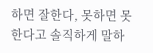하면 잘한다, 못하면 못 한다고 솔직하게 말하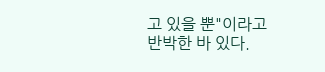고 있을 뿐"이라고 반박한 바 있다.